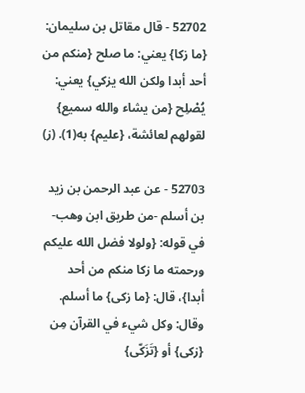52702 - قال مقاتل بن سليمان: {ما زكا} يعني: ما صلح {منكم من أحد أبدا ولكن الله يزكي} يعني: يُصْلِح {من يشاء والله سميع} لقولهم لعائشة، {عليم} به(1). (ز)

52703 - عن عبد الرحمن بن زيد بن أسلم -من طريق ابن وهب- في قوله: {ولولا فضل الله عليكم ورحمته ما زكا منكم من أحد أبدا}، قال: {ما زكى} ما أسلم. وقال: وكل شيء في القرآن مِن {زكى} أو {تَزَكّى}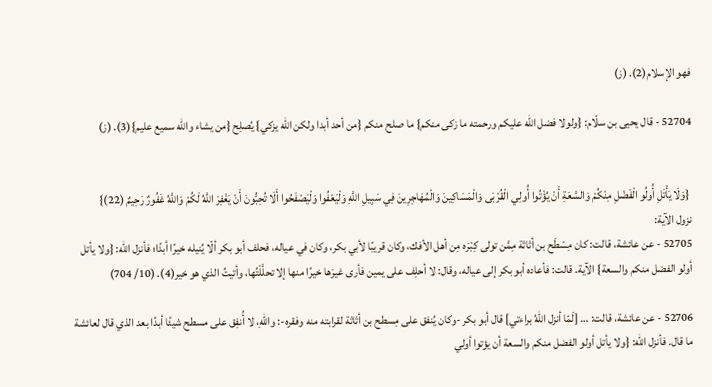فهو الإسلام(2). (ز)

52704 - قال يحيى بن سلّام: {ولولا فضل الله عليكم ورحمته ما زكى منكم} ما صلح منكم {من أحد أبدا ولكن الله يزكي} يُصلِح {من يشاء والله سميع عليم}(3). (ز)


 {وَلَا يَأْتَلِ أُولُو الْفَضْلِ مِنْكُمْ وَالسَّعَةِ أَنْ يُؤْتُوا أُولِي الْقُرْبَى وَالْمَسَاكِينَ وَالْمُهَاجِرِينَ فِي سَبِيلِ اللَّهِ وَلْيَعْفُوا وَلْيَصْفَحُوا أَلَا تُحِبُّونَ أَنْ يَغْفِرَ اللَّهُ لَكُمْ وَاللَّهُ غَفُورٌ رَحِيمٌ (22)}
نزول الآية:
52705 - عن عائشة، قالت: كان مِسْطَح بن أثاثة مِمَّن تولى كِبْرَه مِن أهل الأفك، وكان قريبًا لأبي بكر، وكان في عياله، فحلف أبو بكر ألّا يُنيله خيرًا أبدًا؛ فأنزل الله: {ولا يأتل أولو الفضل منكم والسعة} الآية. قالت: فأعاده أبو بكر إلى عياله، وقال: لا أحلِف على يمين فأرى غيرَها خيرًا منها إلا تحلَّلْتُها، وأتيتُ الذي هو خير(4). (10/ 704)

52706 - عن عائشة، قالت: … [لَمّا أنزل اللهُ براءتي] قال أبو بكر -وكان يُنفق على مِسطح بن أثاثة لقرابته منه وفقره-: واللهِ، لا أُنفِق على مسطح شيئًا أبدًا بعد الذي قال لعائشة ما قال. فأنزل الله: {ولا يأتل أولو الفضل منكم والسعة أن يؤتوا أولي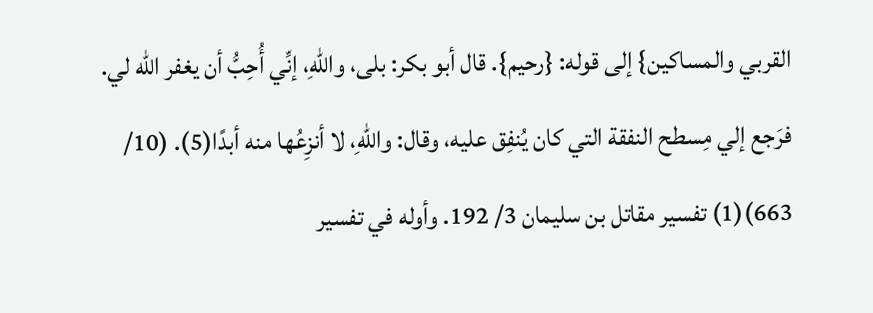القربي والمساكين} إلى قوله: {رحيم}. قال أبو بكر: بلى، واللهِ، إنِّي أُحِبُّ أن يغفر الله لي. فرَجع إلي مِسطح النفقة التي كان يُنفِق عليه، وقال: واللهِ، لا أنزِعُها منه أبدًا(5). (10/ 663)(1) تفسير مقاتل بن سليمان 3/ 192. وأوله في تفسير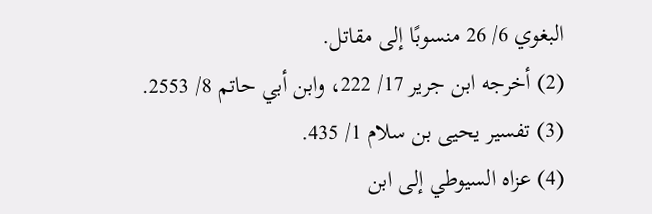البغوي 6/ 26 منسوبًا إلى مقاتل.
(2) أخرجه ابن جرير 17/ 222، وابن أبي حاتم 8/ 2553.
(3) تفسير يحيى بن سلام 1/ 435.
(4) عزاه السيوطي إلى ابن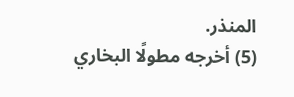المنذر.
(5) أخرجه مطولًا البخاري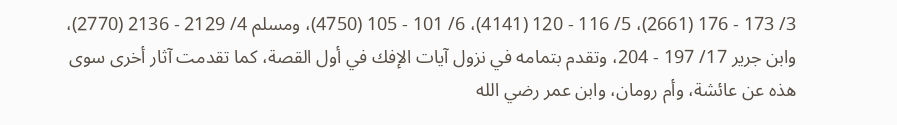3/ 173 - 176 (2661)، 5/ 116 - 120 (4141)، 6/ 101 - 105 (4750)، ومسلم 4/ 2129 - 2136 (2770)، وابن جرير 17/ 197 - 204، وتقدم بتمامه في نزول آيات الإفك في أول القصة، كما تقدمت آثار أخرى سوى هذه عن عائشة، وأم رومان، وابن عمر رضي الله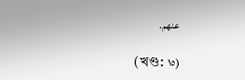عنهم.

(খণ্ড: ١٥)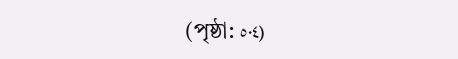(পৃষ্ঠা: ٥٠٤)